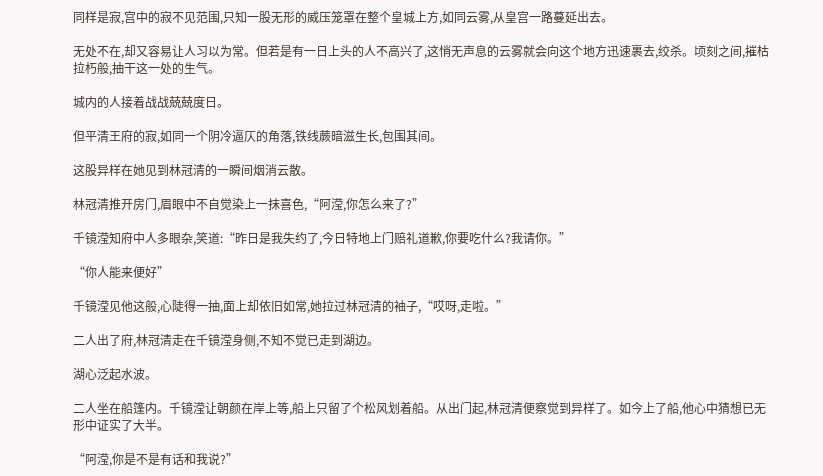同样是寂,宫中的寂不见范围,只知一股无形的威压笼罩在整个皇城上方,如同云雾,从皇宫一路蔓延出去。

无处不在,却又容易让人习以为常。但若是有一日上头的人不高兴了,这悄无声息的云雾就会向这个地方迅速裹去,绞杀。顷刻之间,摧枯拉朽般,抽干这一处的生气。

城内的人接着战战兢兢度日。

但平清王府的寂,如同一个阴冷逼仄的角落,铁线蕨暗滋生长,包围其间。

这股异样在她见到林冠清的一瞬间烟消云散。

林冠清推开房门,眉眼中不自觉染上一抹喜色,“阿滢,你怎么来了?”

千镜滢知府中人多眼杂,笑道:“昨日是我失约了,今日特地上门赔礼道歉,你要吃什么?我请你。”

“你人能来便好”

千镜滢见他这般,心陡得一抽,面上却依旧如常,她拉过林冠清的袖子,“哎呀,走啦。”

二人出了府,林冠清走在千镜滢身侧,不知不觉已走到湖边。

湖心泛起水波。

二人坐在船篷内。千镜滢让朝颜在岸上等,船上只留了个松风划着船。从出门起,林冠清便察觉到异样了。如今上了船,他心中猜想已无形中证实了大半。

“阿滢,你是不是有话和我说?”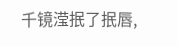千镜滢抿了抿唇,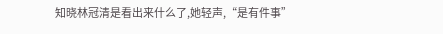知晓林冠清是看出来什么了,她轻声,“是有件事”